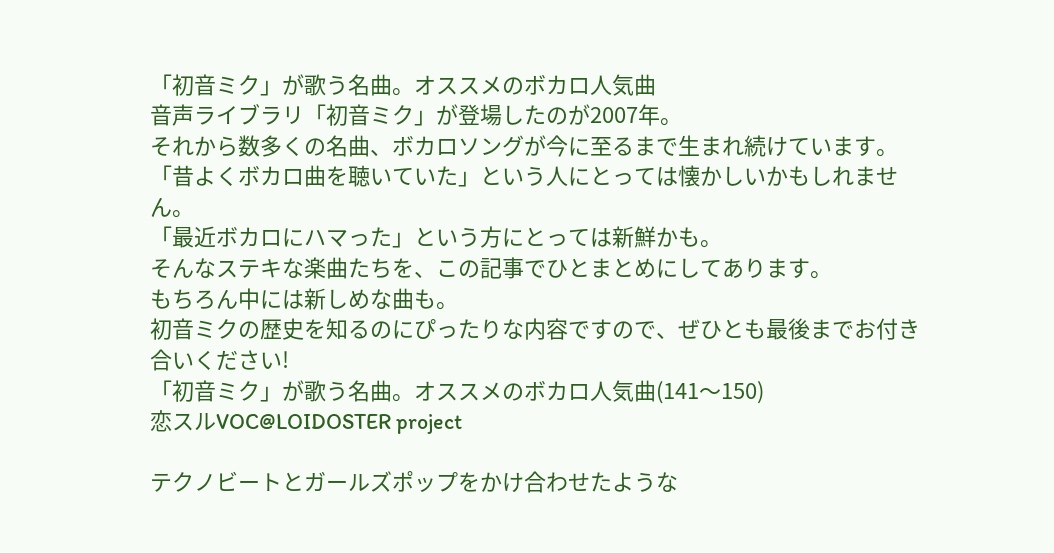「初音ミク」が歌う名曲。オススメのボカロ人気曲
音声ライブラリ「初音ミク」が登場したのが2007年。
それから数多くの名曲、ボカロソングが今に至るまで生まれ続けています。
「昔よくボカロ曲を聴いていた」という人にとっては懐かしいかもしれません。
「最近ボカロにハマった」という方にとっては新鮮かも。
そんなステキな楽曲たちを、この記事でひとまとめにしてあります。
もちろん中には新しめな曲も。
初音ミクの歴史を知るのにぴったりな内容ですので、ぜひとも最後までお付き合いください!
「初音ミク」が歌う名曲。オススメのボカロ人気曲(141〜150)
恋スルVOC@LOIDOSTER project

テクノビートとガールズポップをかけ合わせたような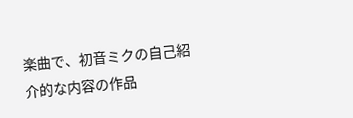楽曲で、初音ミクの自己紹介的な内容の作品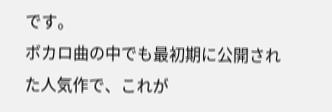です。
ボカロ曲の中でも最初期に公開された人気作で、これが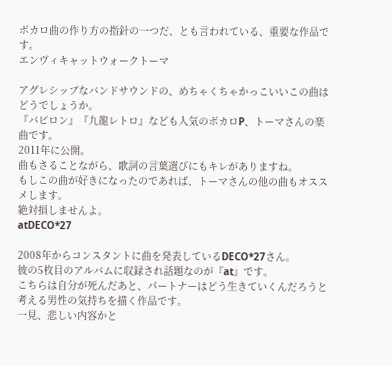ボカロ曲の作り方の指針の一つだ、とも言われている、重要な作品です。
エンヴィキャットウォークトーマ

アグレシッブなバンドサウンドの、めちゃくちゃかっこいいこの曲はどうでしょうか。
『バビロン』『九龍レトロ』なども人気のボカロP、トーマさんの楽曲です。
2011年に公開。
曲もさることながら、歌詞の言葉選びにもキレがありますね。
もしこの曲が好きになったのであれば、トーマさんの他の曲もオススメします。
絶対損しませんよ。
atDECO*27

2008年からコンスタントに曲を発表しているDECO*27さん。
彼の5枚目のアルバムに収録され話題なのが『at』です。
こちらは自分が死んだあと、パートナーはどう生きていくんだろうと考える男性の気持ちを描く作品です。
一見、悲しい内容かと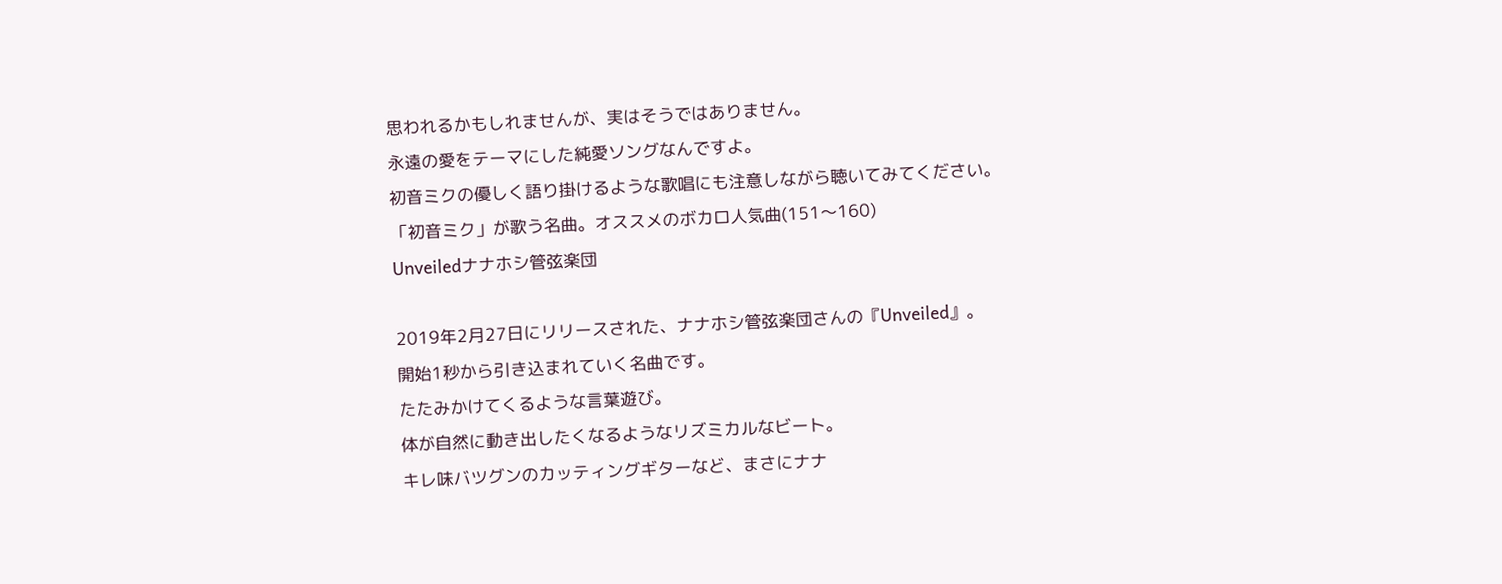思われるかもしれませんが、実はそうではありません。
永遠の愛をテーマにした純愛ソングなんですよ。
初音ミクの優しく語り掛けるような歌唱にも注意しながら聴いてみてください。
「初音ミク」が歌う名曲。オススメのボカロ人気曲(151〜160)
Unveiledナナホシ管弦楽団

2019年2月27日にリリースされた、ナナホシ管弦楽団さんの『Unveiled』。
開始1秒から引き込まれていく名曲です。
たたみかけてくるような言葉遊び。
体が自然に動き出したくなるようなリズミカルなビート。
キレ味バツグンのカッティングギターなど、まさにナナ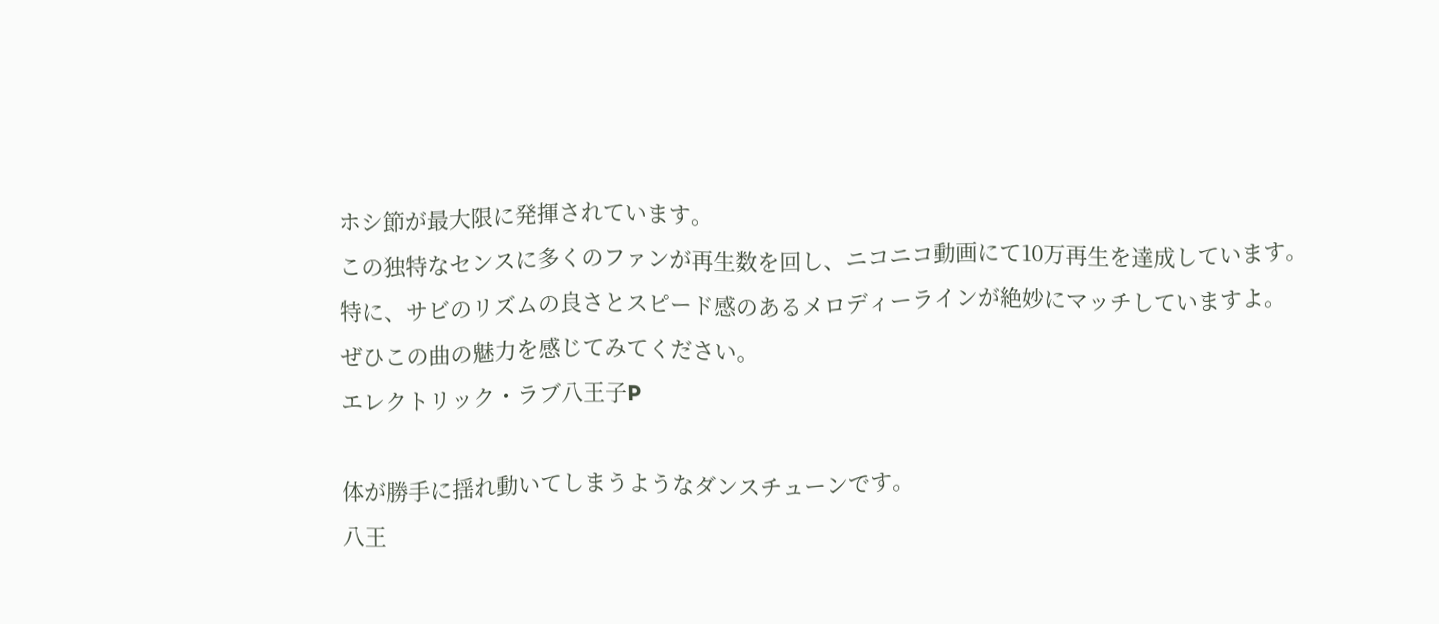ホシ節が最大限に発揮されています。
この独特なセンスに多くのファンが再生数を回し、ニコニコ動画にて10万再生を達成しています。
特に、サビのリズムの良さとスピード感のあるメロディーラインが絶妙にマッチしていますよ。
ぜひこの曲の魅力を感じてみてください。
エレクトリック・ラブ八王子P

体が勝手に揺れ動いてしまうようなダンスチューンです。
八王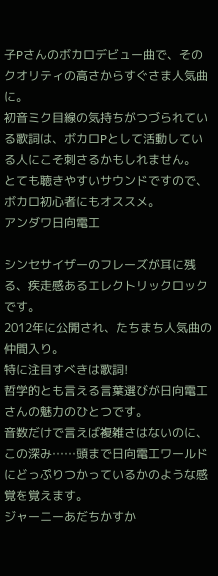子Pさんのボカロデビュー曲で、そのクオリティの高さからすぐさま人気曲に。
初音ミク目線の気持ちがつづられている歌詞は、ボカロPとして活動している人にこそ刺さるかもしれません。
とても聴きやすいサウンドですので、ボカロ初心者にもオススメ。
アンダワ日向電工

シンセサイザーのフレーズが耳に残る、疾走感あるエレクトリックロックです。
2012年に公開され、たちまち人気曲の仲間入り。
特に注目すべきは歌詞!
哲学的とも言える言葉選びが日向電工さんの魅力のひとつです。
音数だけで言えば複雑さはないのに、この深み……頭まで日向電工ワールドにどっぷりつかっているかのような感覚を覚えます。
ジャーニーあだちかすか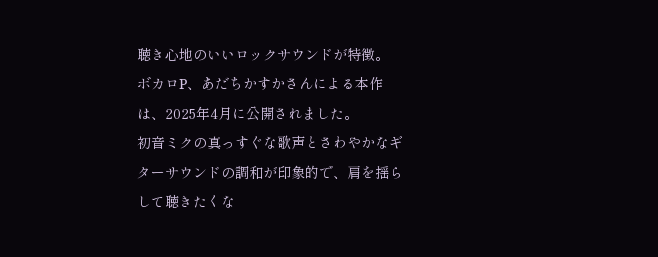聴き心地のいいロックサウンドが特徴。
ボカロP、あだちかすかさんによる本作は、2025年4月に公開されました。
初音ミクの真っすぐな歌声とさわやかなギターサウンドの調和が印象的で、肩を揺らして聴きたくな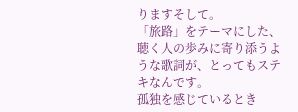りますそして。
「旅路」をテーマにした、聴く人の歩みに寄り添うような歌詞が、とってもステキなんです。
孤独を感じているとき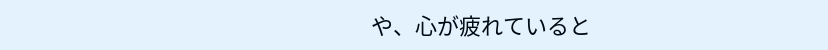や、心が疲れていると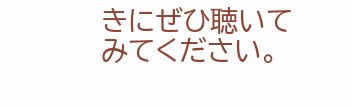きにぜひ聴いてみてください。